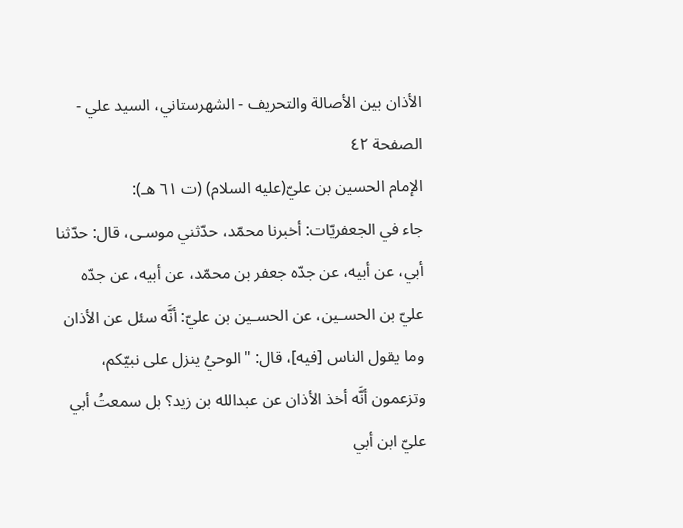الأذان بين الأصالة والتحريف - الشهرستاني، السيد علي - الصفحة ٤٢
الإمام الحسين بن عليّ(عليه السلام) (ت ٦١ هـ):
جاء في الجعفريّات: أخبرنا محمّد، حدّثني موسـى، قال: حدّثنا أبي، عن أبيه، عن جدّه جعفر بن محمّد، عن أبيه، عن جدّه عليّ بن الحسـين، عن الحسـين بن عليّ: أنَّه سئل عن الأذان وما يقول الناس [فيه]، قال: "الوحيُ ينزل على نبيّكم، وتزعمون أنَّه أخذ الأذان عن عبدالله بن زيد؟ بل سمعتُ أبي عليّ ابن أبي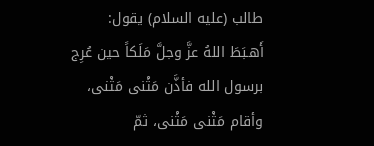طالب (عليه السلام) يقول: أَهـبَطَ اللهُ عزَّ وجلَّ مَلَكاً حين عُرِج برسول الله فأذَّن مَثْنى مَثْنى، وأقام مَثْنى مَثْنى، ثمّ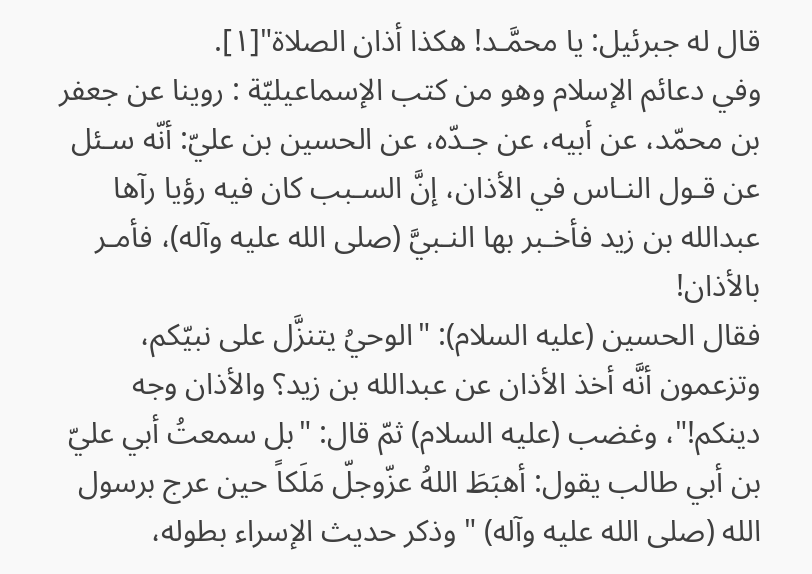قال له جبرئيل: يا محمَّـد! هكذا أذان الصلاة"[١].
وفي دعائم الإسلام وهو من كتب الإسماعيليّة : روينا عن جعفر بن محمّد، عن أبيه، عن جـدّه، عن الحسين بن عليّ: أنّه سـئل عن قـول النـاس في الأذان، إنَّ السـبب كان فيه رؤيا رآها عبدالله بن زيد فأخـبر بها النـبيَّ (صلى الله عليه وآله)، فأمـر بالأذان!
فقال الحسين (عليه السلام): "الوحيُ يتنزَّل على نبيّكم، وتزعمون أنَّه أخذ الأذان عن عبدالله بن زيد؟ والأذان وجه دينكم!"، وغضب (عليه السلام) ثمّ قال: "بل سمعتُ أبي عليّ بن أبي طالب يقول: أهبَطَ اللهُ عزّوجلّ مَلَكاً حين عرج برسول الله (صلى الله عليه وآله) " وذكر حديث الإسراء بطوله،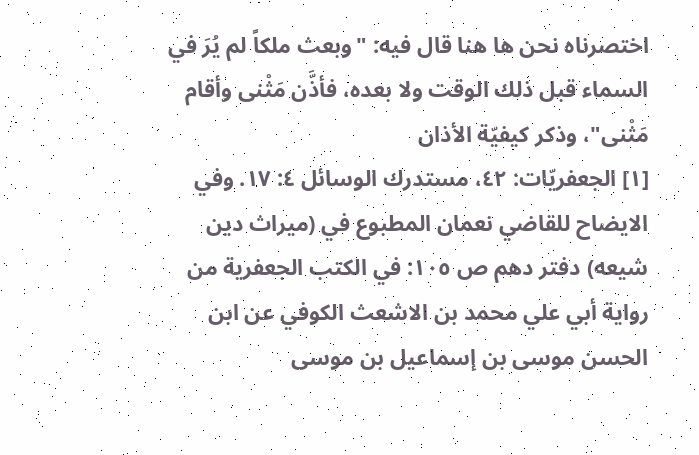اختصرناه نحن ها هنا قال فيه: "وبعث ملكاً لم يُرَ في السماء قبل ذلك الوقت ولا بعده، فأذَّن مَثْنى وأقام مَثْنى"، وذكر كيفيّة الأذان
[١] الجعفريّات: ٤٢، مستدرك الوسائل ٤: ١٧. وفي الايضاح للقاضي نعمان المطبوع في (ميراث دين شيعه) دفتر دهم ص ١٠٥: في الكتب الجعفرية من رواية أبي علي محمد بن الاشعث الكوفي عن ابن الحسن موسى بن إسماعيل بن موسى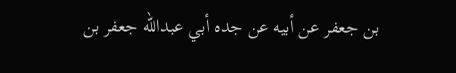بن جعفر عن أبيه عن جده أبي عبدالله جعفر بن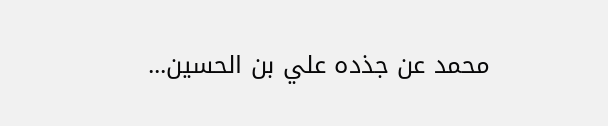محمد عن جذده علي بن الحسين...